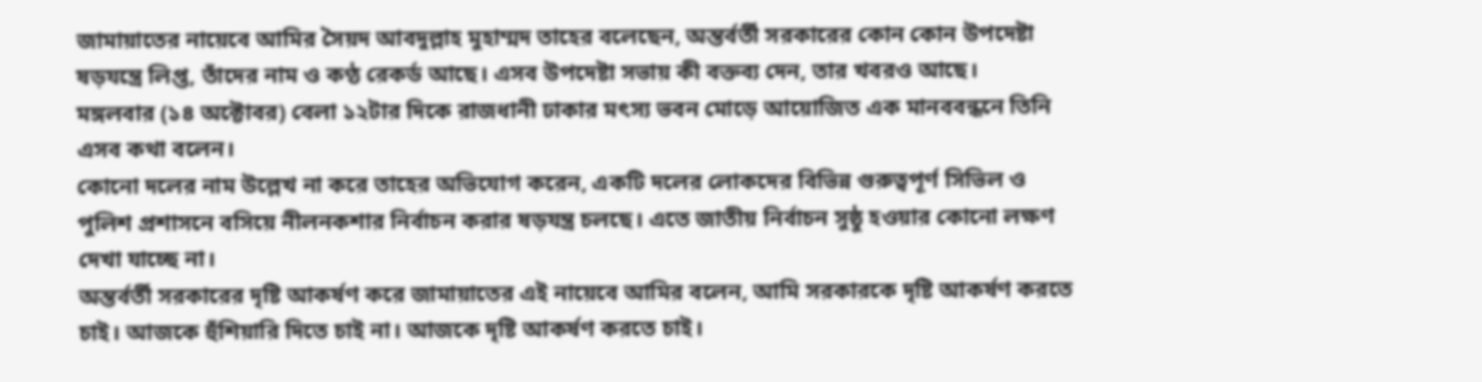জামায়াতের নায়েবে আমির সৈয়দ আবদুল্লাহ মুহাম্মদ তাহের বলেছেন, অন্তর্বর্তী সরকারের কোন কোন উপদেষ্টা ষড়যন্ত্রে লিপ্ত, তাঁদের নাম ও কণ্ঠ রেকর্ড আছে। এসব উপদেষ্টা সভায় কী বক্তব্য দেন, তার খবরও আছে।
মঙ্গলবার (১৪ অক্টোবর) বেলা ১২টার দিকে রাজধানী ঢাকার মৎস্য ভবন মোড়ে আয়োজিত এক মানববন্ধনে তিনি এসব কথা বলেন।
কোনো দলের নাম উল্লেখ না করে তাহের অভিযোগ করেন, একটি দলের লোকদের বিভিন্ন গুরুত্বপূর্ণ সিভিল ও পুলিশ প্রশাসনে বসিয়ে নীলনকশার নির্বাচন করার ষড়যন্ত্র চলছে। এতে জাতীয় নির্বাচন সুষ্ঠু হওয়ার কোনো লক্ষণ দেখা যাচ্ছে না।
অন্তর্বর্তী সরকারের দৃষ্টি আকর্ষণ করে জামায়াতের এই নায়েবে আমির বলেন, আমি সরকারকে দৃষ্টি আকর্ষণ করতে চাই। আজকে হুঁশিয়ারি দিতে চাই না। আজকে দৃষ্টি আকর্ষণ করতে চাই।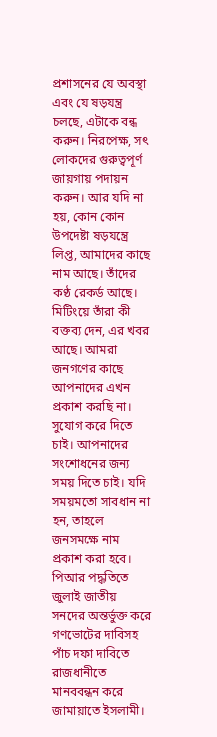প্রশাসনের যে অবস্থা এবং যে ষড়যন্ত্র চলছে, এটাকে বন্ধ করুন। নিরপেক্ষ, সৎ লোকদের গুরুত্বপূর্ণ জায়গায় পদায়ন করুন। আর যদি না হয়, কোন কোন উপদেষ্টা ষড়যন্ত্রে লিপ্ত, আমাদের কাছে নাম আছে। তাঁদের কণ্ঠ রেকর্ড আছে। মিটিংয়ে তাঁরা কী বক্তব্য দেন, এর খবর আছে। আমরা জনগণের কাছে আপনাদের এখন প্রকাশ করছি না। সুযোগ করে দিতে চাই। আপনাদের সংশোধনের জন্য সময় দিতে চাই। যদি সময়মতো সাবধান না হন, তাহলে জনসমক্ষে নাম প্রকাশ করা হবে।
পিআর পদ্ধতিতে জুলাই জাতীয় সনদের অন্তর্ভুক্ত করে গণভোটের দাবিসহ পাঁচ দফা দাবিতে রাজধানীতে মানববন্ধন করে জামায়াতে ইসলামী।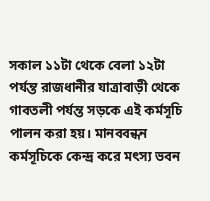সকাল ১১টা থেকে বেলা ১২টা পর্যন্ত রাজধানীর যাত্রাবাড়ী থেকে গাবতলী পর্যন্ত সড়কে এই কর্মসূচি পালন করা হয়। মানববন্ধন কর্মসূচিকে কেন্দ্র করে মৎস্য ভবন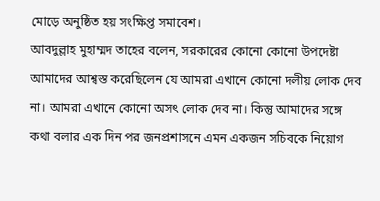মোড়ে অনুষ্ঠিত হয় সংক্ষিপ্ত সমাবেশ।
আবদুল্লাহ মুহাম্মদ তাহের বলেন, সরকারের কোনো কোনো উপদেষ্টা আমাদের আশ্বস্ত করেছিলেন যে আমরা এখানে কোনো দলীয় লোক দেব না। আমরা এখানে কোনো অসৎ লোক দেব না। কিন্তু আমাদের সঙ্গে কথা বলার এক দিন পর জনপ্রশাসনে এমন একজন সচিবকে নিয়োগ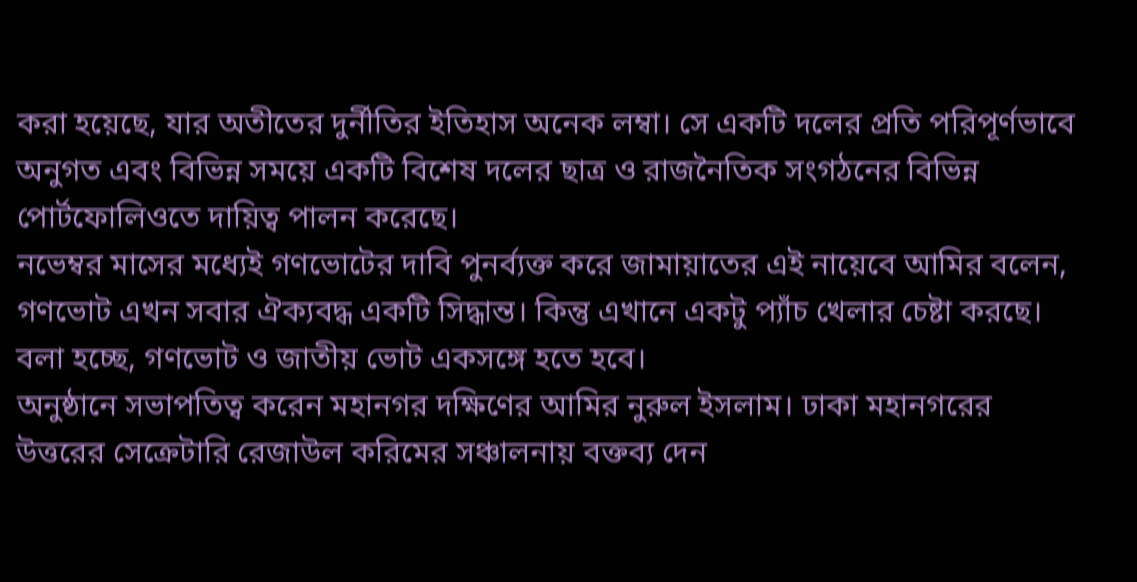করা হয়েছে, যার অতীতের দুর্নীতির ইতিহাস অনেক লম্বা। সে একটি দলের প্রতি পরিপূর্ণভাবে অনুগত এবং বিভিন্ন সময়ে একটি বিশেষ দলের ছাত্র ও রাজনৈতিক সংগঠনের বিভিন্ন পোর্টফোলিওতে দায়িত্ব পালন করেছে।
নভেম্বর মাসের মধ্যেই গণভোটের দাবি পুনর্ব্যক্ত করে জামায়াতের এই নায়েবে আমির বলেন, গণভোট এখন সবার ঐক্যবদ্ধ একটি সিদ্ধান্ত। কিন্তু এখানে একটু প্যাঁচ খেলার চেষ্টা করছে। বলা হচ্ছে, গণভোট ও জাতীয় ভোট একসঙ্গে হতে হবে।
অনুষ্ঠানে সভাপতিত্ব করেন মহানগর দক্ষিণের আমির নুরুল ইসলাম। ঢাকা মহানগরের উত্তরের সেক্রেটারি রেজাউল করিমের সঞ্চালনায় বক্তব্য দেন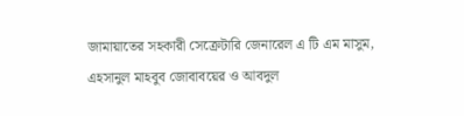জামায়াতের সহকারী সেক্রেটারি জেনারেল এ টি এম মাসুম, এহসানুল মাহবুব জোবাবয়ের ও আবদুল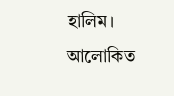হালিম।
আলোকিত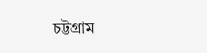চট্টগ্রাম